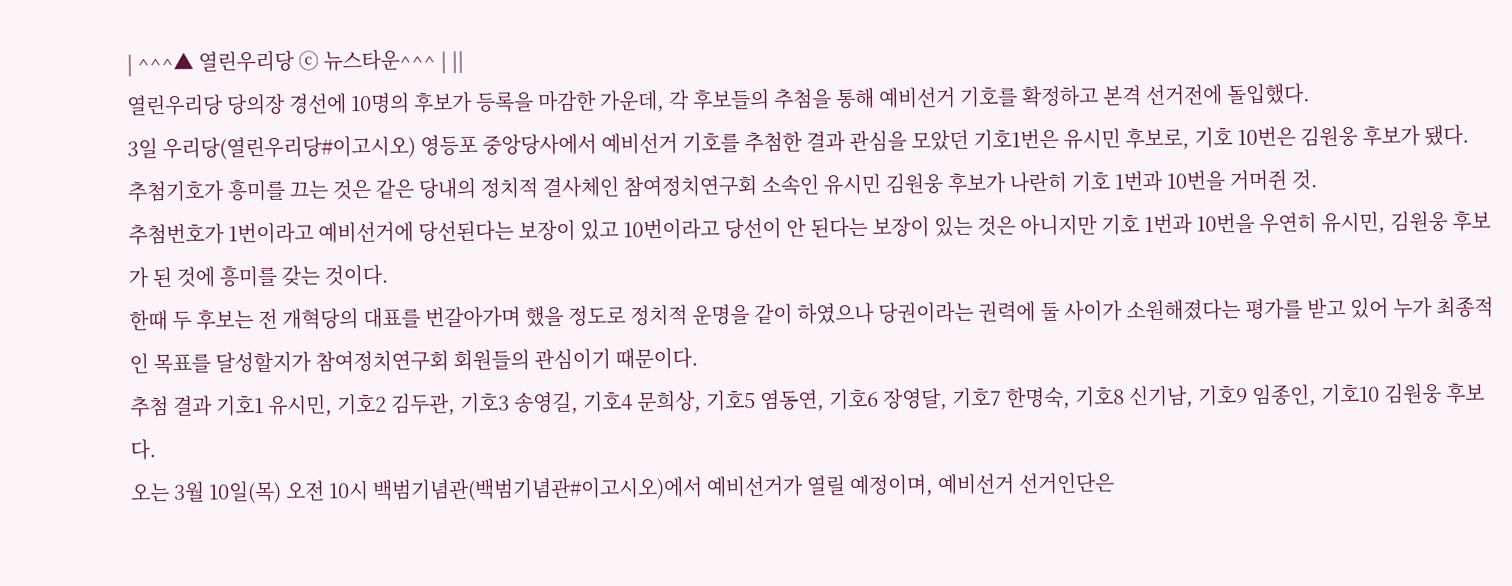| ^^^▲ 열린우리당 ⓒ 뉴스타운^^^ | ||
열린우리당 당의장 경선에 10명의 후보가 등록을 마감한 가운데, 각 후보들의 추첨을 통해 예비선거 기호를 확정하고 본격 선거전에 돌입했다.
3일 우리당(열린우리당#이고시오) 영등포 중앙당사에서 예비선거 기호를 추첨한 결과 관심을 모았던 기호1번은 유시민 후보로, 기호 10번은 김원웅 후보가 됐다.
추첨기호가 흥미를 끄는 것은 같은 당내의 정치적 결사체인 참여정치연구회 소속인 유시민 김원웅 후보가 나란히 기호 1번과 10번을 거머쥔 것.
추첨번호가 1번이라고 예비선거에 당선된다는 보장이 있고 10번이라고 당선이 안 된다는 보장이 있는 것은 아니지만 기호 1번과 10번을 우연히 유시민, 김원웅 후보가 된 것에 흥미를 갖는 것이다.
한때 두 후보는 전 개혁당의 대표를 번갈아가며 했을 정도로 정치적 운명을 같이 하였으나 당권이라는 권력에 둘 사이가 소원해졌다는 평가를 받고 있어 누가 최종적인 목표를 달성할지가 참여정치연구회 회원들의 관심이기 때문이다.
추첨 결과 기호1 유시민, 기호2 김두관, 기호3 송영길, 기호4 문희상, 기호5 염동연, 기호6 장영달, 기호7 한명숙, 기호8 신기남, 기호9 임종인, 기호10 김원웅 후보다.
오는 3월 10일(목) 오전 10시 백범기념관(백범기념관#이고시오)에서 예비선거가 열릴 예정이며, 예비선거 선거인단은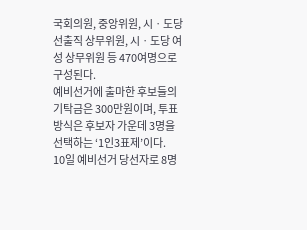국회의원, 중앙위원, 시ㆍ도당 선출직 상무위원, 시ㆍ도당 여성 상무위원 등 470여명으로 구성된다.
예비선거에 출마한 후보들의 기탁금은 300만원이며, 투표방식은 후보자 가운데 3명을 선택하는 ‘1인3표제’이다.
10일 예비선거 당선자로 8명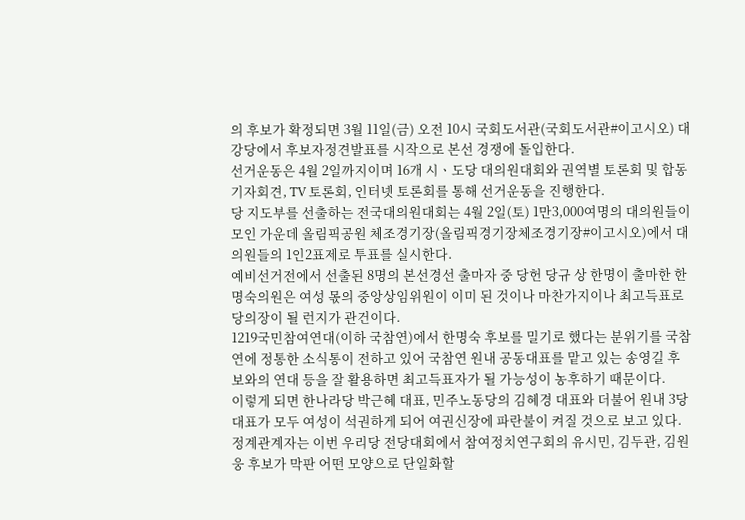의 후보가 확정되면 3월 11일(금) 오전 10시 국회도서관(국회도서관#이고시오) 대강당에서 후보자정견발표를 시작으로 본선 경쟁에 돌입한다.
선거운동은 4월 2일까지이며 16개 시ㆍ도당 대의원대회와 권역별 토론회 및 합동기자회견, TV 토론회, 인터넷 토론회를 통해 선거운동을 진행한다.
당 지도부를 선출하는 전국대의원대회는 4월 2일(토) 1만3,000여명의 대의원들이 모인 가운데 올림픽공원 체조경기장(올림픽경기장체조경기장#이고시오)에서 대의원들의 1인2표제로 투표를 실시한다.
예비선거전에서 선출된 8명의 본선경선 출마자 중 당헌 당규 상 한명이 출마한 한명숙의원은 여성 몫의 중앙상임위원이 이미 된 것이나 마찬가지이나 최고득표로 당의장이 될 런지가 관건이다.
1219국민참여연대(이하 국참연)에서 한명숙 후보를 밀기로 했다는 분위기를 국참연에 정통한 소식통이 전하고 있어 국참연 원내 공동대표를 맡고 있는 송영길 후보와의 연대 등을 잘 활용하면 최고득표자가 될 가능성이 농후하기 때문이다.
이렇게 되면 한나라당 박근혜 대표, 민주노동당의 김혜경 대표와 더불어 원내 3당 대표가 모두 여성이 석권하게 되어 여권신장에 파란불이 켜질 것으로 보고 있다.
정계관계자는 이번 우리당 전당대회에서 참여정치연구회의 유시민, 김두관, 김원웅 후보가 막판 어떤 모양으로 단일화할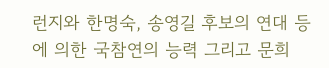런지와 한명숙, 송영길 후보의 연대 등에 의한 국참연의 능력 그리고 문희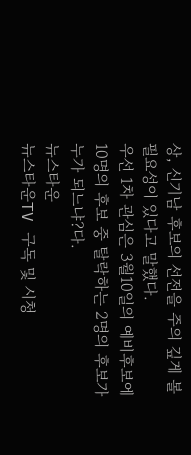상, 신기남 후보의 선전을 주의 깊게 볼 필요성이 있다고 말했다.
우선 1차 관심은 3월10일의 예비후보에 10명의 후보 중 탈락하는 2명의 후보가 누가 되느냐?다.
뉴스타운
뉴스타운TV 구독 및 시청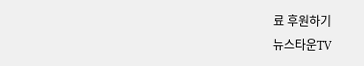료 후원하기
뉴스타운TV